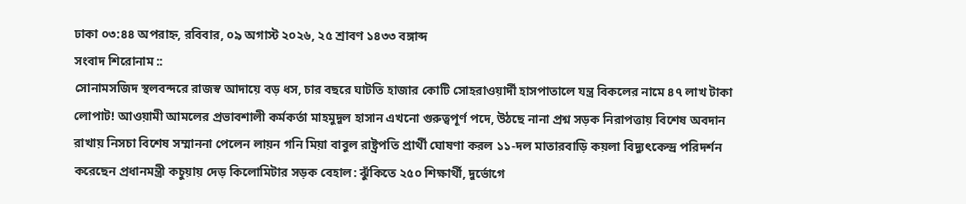ঢাকা ০৩:৪৪ অপরাহ্ন, রবিবার, ০৯ অগাস্ট ২০২৬, ২৫ শ্রাবণ ১৪৩৩ বঙ্গাব্দ
সংবাদ শিরোনাম ::
সোনামসজিদ স্থলবন্দরে রাজস্ব আদায়ে বড় ধস, চার বছরে ঘাটতি হাজার কোটি সোহরাওয়ার্দী হাসপাতালে যন্ত্র বিকলের নামে ৪৭ লাখ টাকা লোপাট! আওয়ামী আমলের প্রভাবশালী কর্মকর্তা মাহমুদুল হাসান এখনো গুরুত্বপূর্ণ পদে, উঠছে নানা প্রশ্ন সড়ক নিরাপত্তায় বিশেষ অবদান রাখায় নিসচা বিশেষ সম্মাননা পেলেন লায়ন গনি মিয়া বাবুল রাষ্ট্রপতি প্রার্থী ঘোষণা করল ১১-দল মাতারবাড়ি কয়লা বিদ্যুৎকেন্দ্র পরিদর্শন করেছেন প্রধানমন্ত্রী কচুয়ায় দেড় কিলোমিটার সড়ক বেহাল: ঝুঁকিতে ২৫০ শিক্ষার্থী, দুর্ভোগে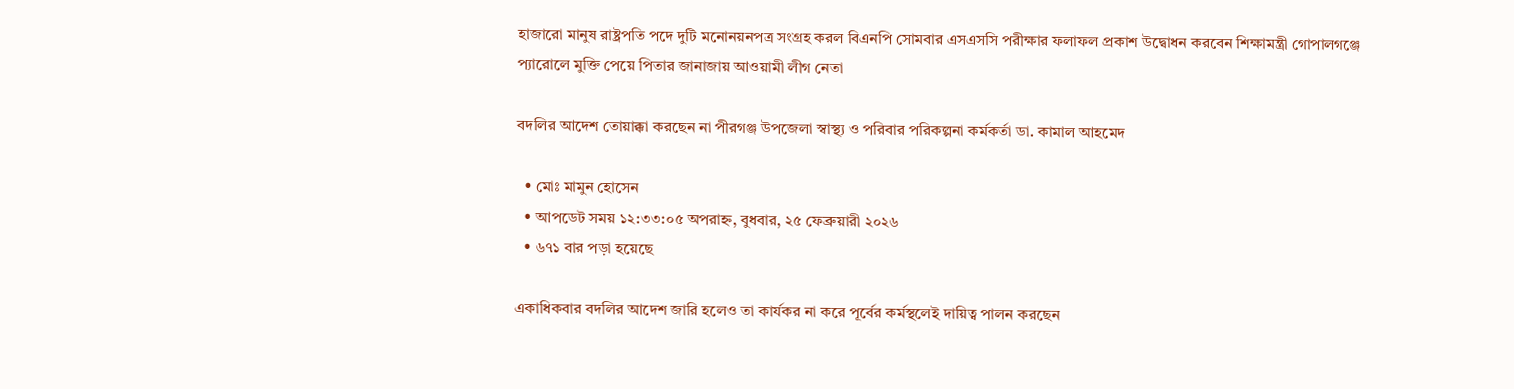হাজারো মানুষ রাষ্ট্রপতি পদে দুটি মনোনয়নপত্র সংগ্রহ করল বিএনপি সোমবার এসএসসি পরীক্ষার ফলাফল প্রকাশ উদ্বোধন করবেন শিক্ষামন্ত্রী গোপালগঞ্জে প্যারোলে মুক্তি পেয়ে পিতার জানাজায় আওয়ামী লীগ নেতা

বদলির আদেশ তোয়াক্কা করছেন না পীরগঞ্জ উপজেলা স্বাস্থ্য ও পরিবার পরিকল্পনা কর্মকর্তা ডা. কামাল আহমেদ

  • মোঃ মামুন হোসেন
  • আপডেট সময় ১২:৩৩:০৫ অপরাহ্ন, বুধবার, ২৫ ফেব্রুয়ারী ২০২৬
  • ৬৭১ বার পড়া হয়েছে

একাধিকবার বদলির আদেশ জারি হলেও তা কার্যকর না করে পূর্বের কর্মস্থলেই দায়িত্ব পালন করছেন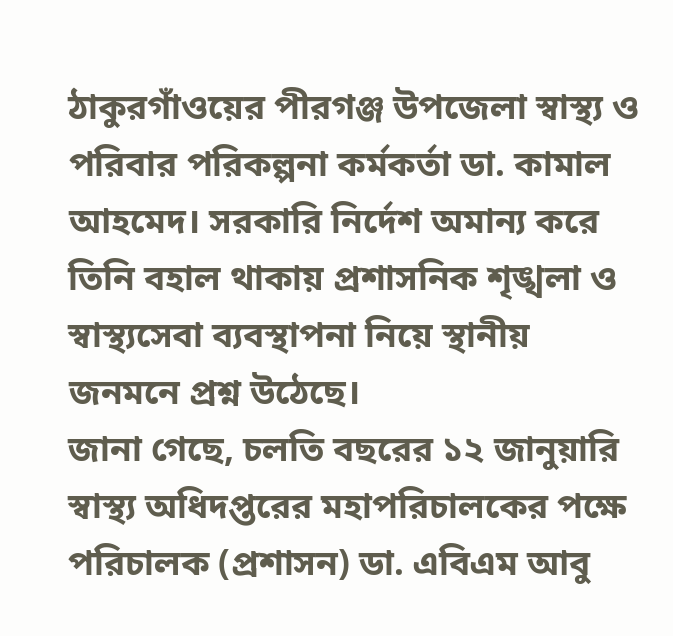ঠাকুরগাঁওয়ের পীরগঞ্জ উপজেলা স্বাস্থ্য ও পরিবার পরিকল্পনা কর্মকর্তা ডা. কামাল আহমেদ। সরকারি নির্দেশ অমান্য করে তিনি বহাল থাকায় প্রশাসনিক শৃঙ্খলা ও স্বাস্থ্যসেবা ব্যবস্থাপনা নিয়ে স্থানীয় জনমনে প্রশ্ন উঠেছে।
জানা গেছে, চলতি বছরের ১২ জানুয়ারি স্বাস্থ্য অধিদপ্তরের মহাপরিচালকের পক্ষে পরিচালক (প্রশাসন) ডা. এবিএম আবু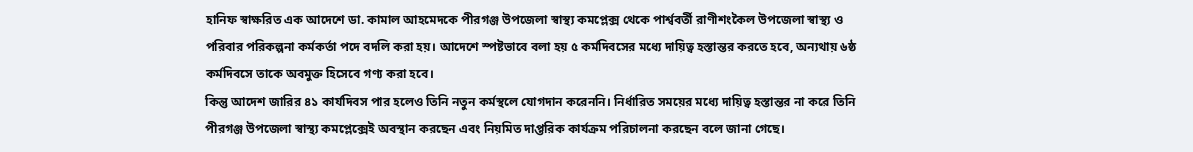হানিফ স্বাক্ষরিত এক আদেশে ডা. কামাল আহমেদকে পীরগঞ্জ উপজেলা স্বাস্থ্য কমপ্লেক্স থেকে পার্শ্ববর্তী রাণীশংকৈল উপজেলা স্বাস্থ্য ও পরিবার পরিকল্পনা কর্মকর্তা পদে বদলি করা হয়। আদেশে স্পষ্টভাবে বলা হয় ৫ কর্মদিবসের মধ্যে দায়িত্ব হস্তান্তর করতে হবে, অন্যথায় ৬ষ্ঠ কর্মদিবসে তাকে অবমুক্ত হিসেবে গণ্য করা হবে।
কিন্তু আদেশ জারির ৪১ কার্যদিবস পার হলেও তিনি নতুন কর্মস্থলে যোগদান করেননি। নির্ধারিত সময়ের মধ্যে দায়িত্ব হস্তান্তর না করে তিনি পীরগঞ্জ উপজেলা স্বাস্থ্য কমপ্লেক্সেই অবস্থান করছেন এবং নিয়মিত দাপ্তরিক কার্যক্রম পরিচালনা করছেন বলে জানা গেছে।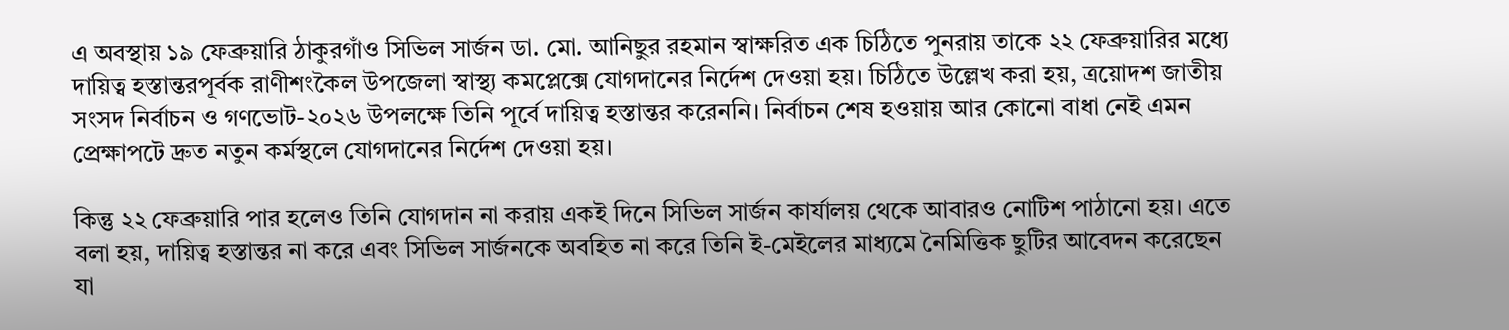এ অবস্থায় ১৯ ফেব্রুয়ারি ঠাকুরগাঁও সিভিল সার্জন ডা. মো. আনিছুর রহমান স্বাক্ষরিত এক চিঠিতে পুনরায় তাকে ২২ ফেব্রুয়ারির মধ্যে দায়িত্ব হস্তান্তরপূর্বক রাণীশংকৈল উপজেলা স্বাস্থ্য কমপ্লেক্সে যোগদানের নির্দেশ দেওয়া হয়। চিঠিতে উল্লেখ করা হয়, ত্রয়োদশ জাতীয় সংসদ নির্বাচন ও গণভোট-২০২৬ উপলক্ষে তিনি পূর্বে দায়িত্ব হস্তান্তর করেননি। নির্বাচন শেষ হওয়ায় আর কোনো বাধা নেই এমন প্রেক্ষাপটে দ্রুত নতুন কর্মস্থলে যোগদানের নির্দেশ দেওয়া হয়।

কিন্তু ২২ ফেব্রুয়ারি পার হলেও তিনি যোগদান না করায় একই দিনে সিভিল সার্জন কার্যালয় থেকে আবারও নোটিশ পাঠানো হয়। এতে বলা হয়, দায়িত্ব হস্তান্তর না করে এবং সিভিল সার্জনকে অবহিত না করে তিনি ই-মেইলের মাধ্যমে নৈমিত্তিক ছুটির আবেদন করেছেন যা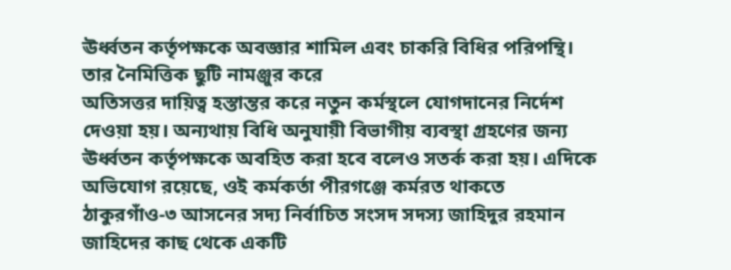ঊর্ধ্বতন কর্তৃপক্ষকে অবজ্ঞার শামিল এবং চাকরি বিধির পরিপন্থি। তার নৈমিত্তিক ছুটি নামঞ্জুর করে
অতিসত্তর দায়িত্ব হস্তান্তর করে নতুন কর্মস্থলে যোগদানের নির্দেশ দেওয়া হয়। অন্যথায় বিধি অনুযায়ী বিভাগীয় ব্যবস্থা গ্রহণের জন্য ঊর্ধ্বতন কর্তৃপক্ষকে অবহিত করা হবে বলেও সতর্ক করা হয়। এদিকে অভিযোগ রয়েছে, ওই কর্মকর্তা পীরগঞ্জে কর্মরত থাকতে ঠাকুরগাঁও-৩ আসনের সদ্য নির্বাচিত সংসদ সদস্য জাহিদুর রহমান জাহিদের কাছ থেকে একটি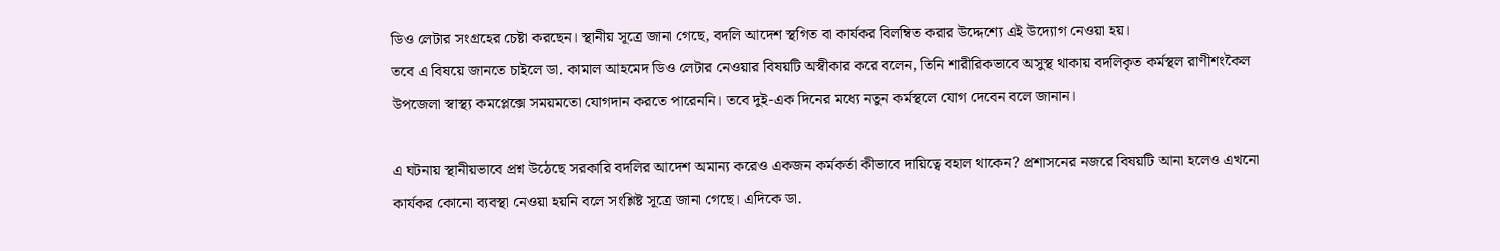ডিও লেটার সংগ্রহের চেষ্টা করছেন। স্থানীয় সূত্রে জানা গেছে, বদলি আদেশ স্থগিত বা কার্যকর বিলম্বিত করার উদ্দেশ্যে এই উদ্যোগ নেওয়া হয়।
তবে এ বিষয়ে জানতে চাইলে ডা. কামাল আহমেদ ডিও লেটার নেওয়ার বিষয়টি অস্বীকার করে বলেন, তিনি শারীরিকভাবে অসুস্থ থাকায় বদলিকৃত কর্মস্থল রাণীশংকৈল উপজেলা স্বাস্থ্য কমপ্লেক্সে সময়মতো যোগদান করতে পারেননি। তবে দুই-এক দিনের মধ্যে নতুন কর্মস্থলে যোগ দেবেন বলে জানান।

এ ঘটনায় স্থানীয়ভাবে প্রশ্ন উঠেছে সরকারি বদলির আদেশ অমান্য করেও একজন কর্মকর্তা কীভাবে দায়িত্বে বহাল থাকেন? প্রশাসনের নজরে বিষয়টি আনা হলেও এখনো কার্যকর কোনো ব্যবস্থা নেওয়া হয়নি বলে সংশ্লিষ্ট সূত্রে জানা গেছে। এদিকে ডা.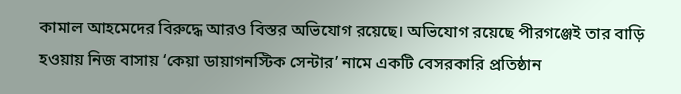কামাল আহমেদের বিরুদ্ধে আরও বিস্তর অভিযোগ রয়েছে। অভিযোগ রয়েছে পীরগঞ্জেই তার বাড়ি হওয়ায় নিজ বাসায় ‘কেয়া ডায়াগনস্টিক সেন্টার’ নামে একটি বেসরকারি প্রতিষ্ঠান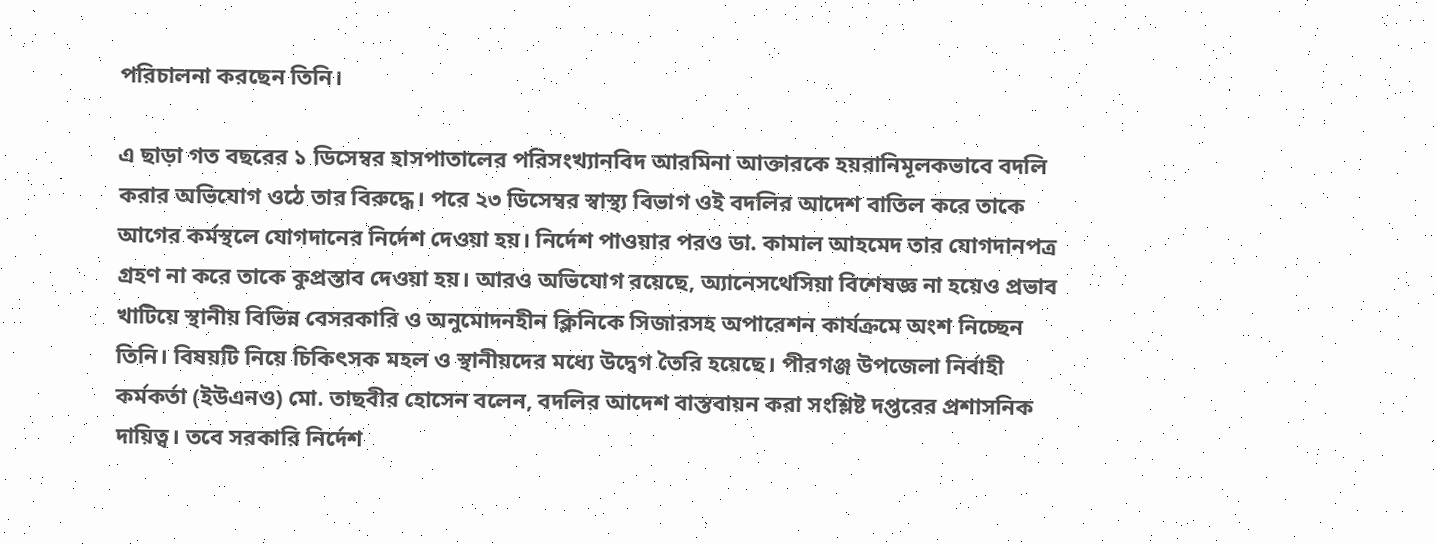পরিচালনা করছেন তিনি।

এ ছাড়া গত বছরের ১ ডিসেম্বর হাসপাতালের পরিসংখ্যানবিদ আরমিনা আক্তারকে হয়রানিমূলকভাবে বদলি করার অভিযোগ ওঠে তার বিরুদ্ধে। পরে ২৩ ডিসেম্বর স্বাস্থ্য বিভাগ ওই বদলির আদেশ বাতিল করে তাকে আগের কর্মস্থলে যোগদানের নির্দেশ দেওয়া হয়। নির্দেশ পাওয়ার পরও ডা. কামাল আহমেদ তার যোগদানপত্র গ্রহণ না করে তাকে কুপ্রস্তাব দেওয়া হয়। আরও অভিযোগ রয়েছে, অ্যানেসথেসিয়া বিশেষজ্ঞ না হয়েও প্রভাব খাটিয়ে স্থানীয় বিভিন্ন বেসরকারি ও অনুমোদনহীন ক্লিনিকে সিজারসহ অপারেশন কার্যক্রমে অংশ নিচ্ছেন তিনি। বিষয়টি নিয়ে চিকিৎসক মহল ও স্থানীয়দের মধ্যে উদ্বেগ তৈরি হয়েছে। পীরগঞ্জ উপজেলা নির্বাহী কর্মকর্তা (ইউএনও) মো. তাছবীর হোসেন বলেন, বদলির আদেশ বাস্তবায়ন করা সংশ্লিষ্ট দপ্তরের প্রশাসনিক দায়িত্ব। তবে সরকারি নির্দেশ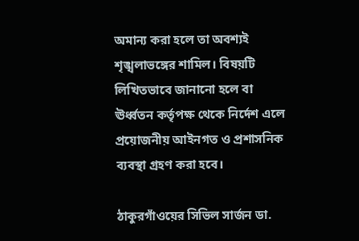অমান্য করা হলে তা অবশ্যই শৃঙ্খলাভঙ্গের শামিল। বিষয়টি লিখিতভাবে জানানো হলে বা ঊর্ধ্বতন কর্তৃপক্ষ থেকে নির্দেশ এলে প্রয়োজনীয় আইনগত ও প্রশাসনিক ব্যবস্থা গ্রহণ করা হবে।

ঠাকুরগাঁওয়ের সিভিল সার্জন ডা.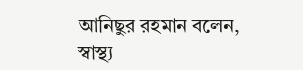আনিছুর রহমান বলেন, স্বাস্থ্য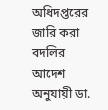অধিদপ্তরের জারি করা বদলির আদেশ অনুযায়ী ডা.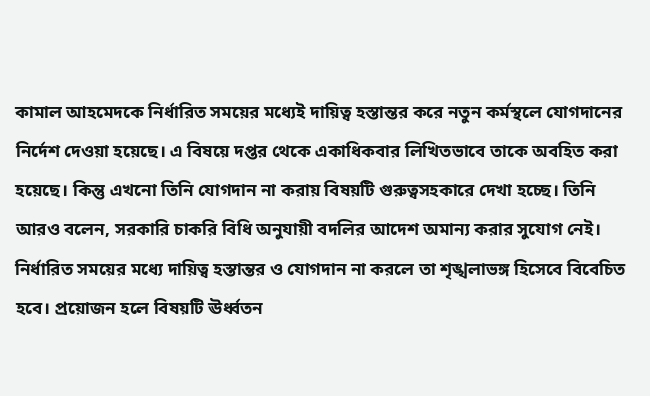কামাল আহমেদকে নির্ধারিত সময়ের মধ্যেই দায়িত্ব হস্তান্তর করে নতুন কর্মস্থলে যোগদানের নির্দেশ দেওয়া হয়েছে। এ বিষয়ে দপ্তর থেকে একাধিকবার লিখিতভাবে তাকে অবহিত করা হয়েছে। কিন্তু এখনো তিনি যোগদান না করায় বিষয়টি গুরুত্বসহকারে দেখা হচ্ছে। তিনি আরও বলেন, সরকারি চাকরি বিধি অনুযায়ী বদলির আদেশ অমান্য করার সুযোগ নেই। নির্ধারিত সময়ের মধ্যে দায়িত্ব হস্তান্তর ও যোগদান না করলে তা শৃঙ্খলাভঙ্গ হিসেবে বিবেচিত হবে। প্রয়োজন হলে বিষয়টি ঊর্ধ্বতন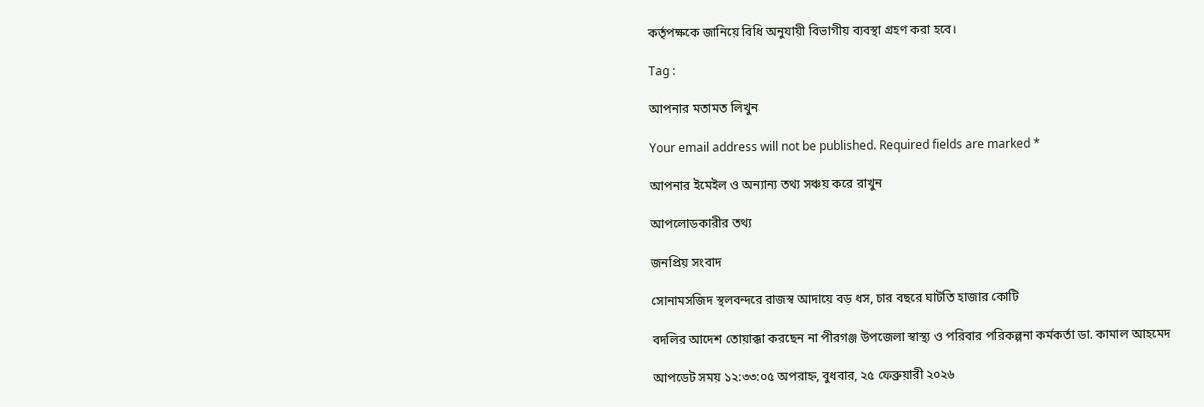কর্তৃপক্ষকে জানিয়ে বিধি অনুযায়ী বিভাগীয় ব্যবস্থা গ্রহণ করা হবে।

Tag :

আপনার মতামত লিখুন

Your email address will not be published. Required fields are marked *

আপনার ইমেইল ও অন্যান্য তথ্য সঞ্চয় করে রাখুন

আপলোডকারীর তথ্য

জনপ্রিয় সংবাদ

সোনামসজিদ স্থলবন্দরে রাজস্ব আদায়ে বড় ধস, চার বছরে ঘাটতি হাজার কোটি

বদলির আদেশ তোয়াক্কা করছেন না পীরগঞ্জ উপজেলা স্বাস্থ্য ও পরিবার পরিকল্পনা কর্মকর্তা ডা. কামাল আহমেদ

আপডেট সময় ১২:৩৩:০৫ অপরাহ্ন, বুধবার, ২৫ ফেব্রুয়ারী ২০২৬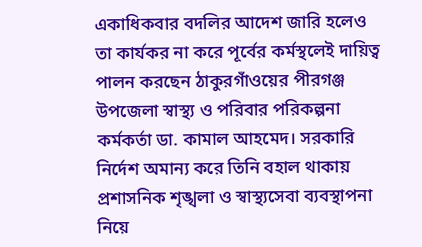একাধিকবার বদলির আদেশ জারি হলেও তা কার্যকর না করে পূর্বের কর্মস্থলেই দায়িত্ব পালন করছেন ঠাকুরগাঁওয়ের পীরগঞ্জ উপজেলা স্বাস্থ্য ও পরিবার পরিকল্পনা কর্মকর্তা ডা. কামাল আহমেদ। সরকারি নির্দেশ অমান্য করে তিনি বহাল থাকায় প্রশাসনিক শৃঙ্খলা ও স্বাস্থ্যসেবা ব্যবস্থাপনা নিয়ে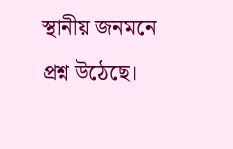স্থানীয় জনমনে প্রশ্ন উঠেছে।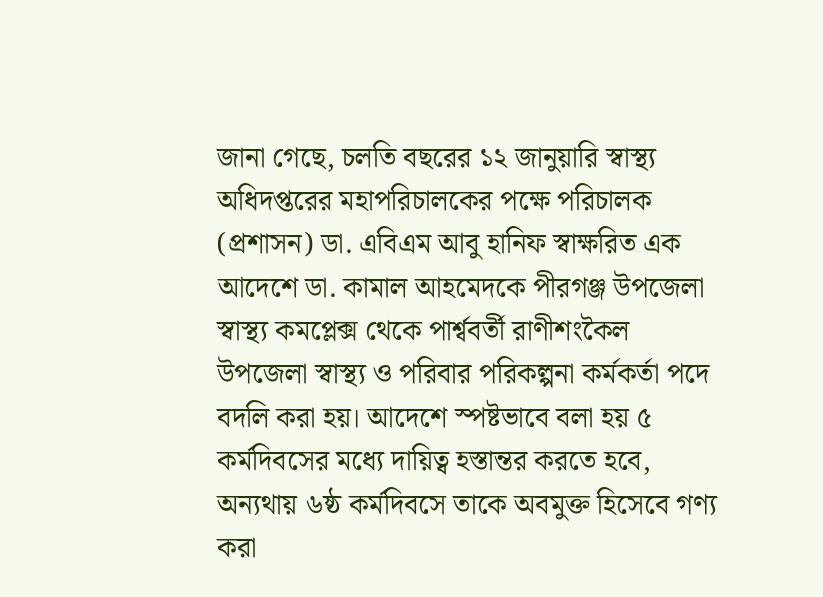জানা গেছে, চলতি বছরের ১২ জানুয়ারি স্বাস্থ্য অধিদপ্তরের মহাপরিচালকের পক্ষে পরিচালক (প্রশাসন) ডা. এবিএম আবু হানিফ স্বাক্ষরিত এক আদেশে ডা. কামাল আহমেদকে পীরগঞ্জ উপজেলা স্বাস্থ্য কমপ্লেক্স থেকে পার্শ্ববর্তী রাণীশংকৈল উপজেলা স্বাস্থ্য ও পরিবার পরিকল্পনা কর্মকর্তা পদে বদলি করা হয়। আদেশে স্পষ্টভাবে বলা হয় ৫ কর্মদিবসের মধ্যে দায়িত্ব হস্তান্তর করতে হবে, অন্যথায় ৬ষ্ঠ কর্মদিবসে তাকে অবমুক্ত হিসেবে গণ্য করা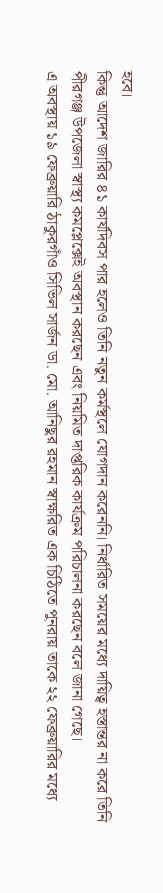হবে।
কিন্তু আদেশ জারির ৪১ কার্যদিবস পার হলেও তিনি নতুন কর্মস্থলে যোগদান করেননি। নির্ধারিত সময়ের মধ্যে দায়িত্ব হস্তান্তর না করে তিনি পীরগঞ্জ উপজেলা স্বাস্থ্য কমপ্লেক্সেই অবস্থান করছেন এবং নিয়মিত দাপ্তরিক কার্যক্রম পরিচালনা করছেন বলে জানা গেছে।
এ অবস্থায় ১৯ ফেব্রুয়ারি ঠাকুরগাঁও সিভিল সার্জন ডা. মো. আনিছুর রহমান স্বাক্ষরিত এক চিঠিতে পুনরায় তাকে ২২ ফেব্রুয়ারির মধ্যে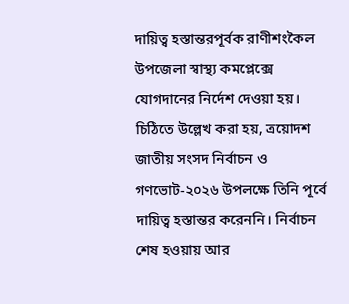দায়িত্ব হস্তান্তরপূর্বক রাণীশংকৈল উপজেলা স্বাস্থ্য কমপ্লেক্সে যোগদানের নির্দেশ দেওয়া হয়। চিঠিতে উল্লেখ করা হয়, ত্রয়োদশ জাতীয় সংসদ নির্বাচন ও গণভোট-২০২৬ উপলক্ষে তিনি পূর্বে দায়িত্ব হস্তান্তর করেননি। নির্বাচন শেষ হওয়ায় আর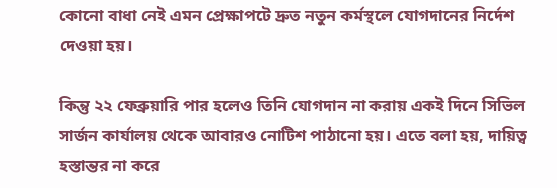কোনো বাধা নেই এমন প্রেক্ষাপটে দ্রুত নতুন কর্মস্থলে যোগদানের নির্দেশ দেওয়া হয়।

কিন্তু ২২ ফেব্রুয়ারি পার হলেও তিনি যোগদান না করায় একই দিনে সিভিল সার্জন কার্যালয় থেকে আবারও নোটিশ পাঠানো হয়। এতে বলা হয়, দায়িত্ব হস্তান্তর না করে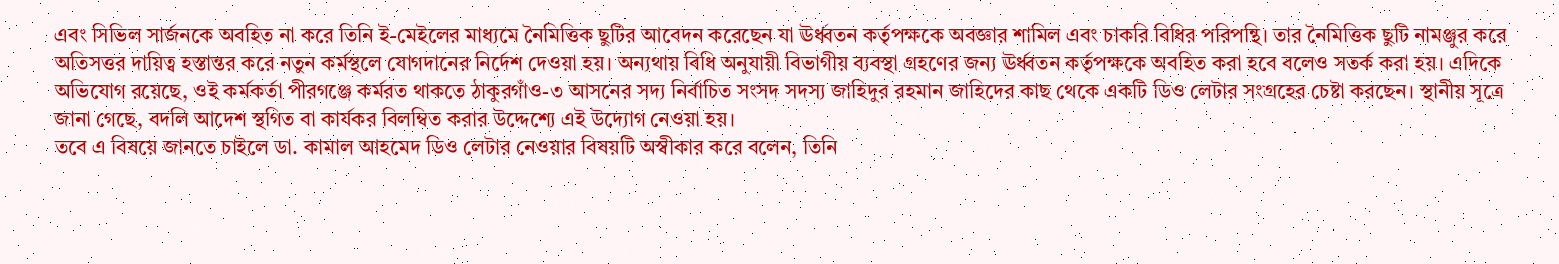এবং সিভিল সার্জনকে অবহিত না করে তিনি ই-মেইলের মাধ্যমে নৈমিত্তিক ছুটির আবেদন করেছেন যা ঊর্ধ্বতন কর্তৃপক্ষকে অবজ্ঞার শামিল এবং চাকরি বিধির পরিপন্থি। তার নৈমিত্তিক ছুটি নামঞ্জুর করে
অতিসত্তর দায়িত্ব হস্তান্তর করে নতুন কর্মস্থলে যোগদানের নির্দেশ দেওয়া হয়। অন্যথায় বিধি অনুযায়ী বিভাগীয় ব্যবস্থা গ্রহণের জন্য ঊর্ধ্বতন কর্তৃপক্ষকে অবহিত করা হবে বলেও সতর্ক করা হয়। এদিকে অভিযোগ রয়েছে, ওই কর্মকর্তা পীরগঞ্জে কর্মরত থাকতে ঠাকুরগাঁও-৩ আসনের সদ্য নির্বাচিত সংসদ সদস্য জাহিদুর রহমান জাহিদের কাছ থেকে একটি ডিও লেটার সংগ্রহের চেষ্টা করছেন। স্থানীয় সূত্রে জানা গেছে, বদলি আদেশ স্থগিত বা কার্যকর বিলম্বিত করার উদ্দেশ্যে এই উদ্যোগ নেওয়া হয়।
তবে এ বিষয়ে জানতে চাইলে ডা. কামাল আহমেদ ডিও লেটার নেওয়ার বিষয়টি অস্বীকার করে বলেন, তিনি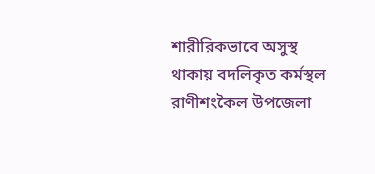শারীরিকভাবে অসুস্থ থাকায় বদলিকৃত কর্মস্থল রাণীশংকৈল উপজেলা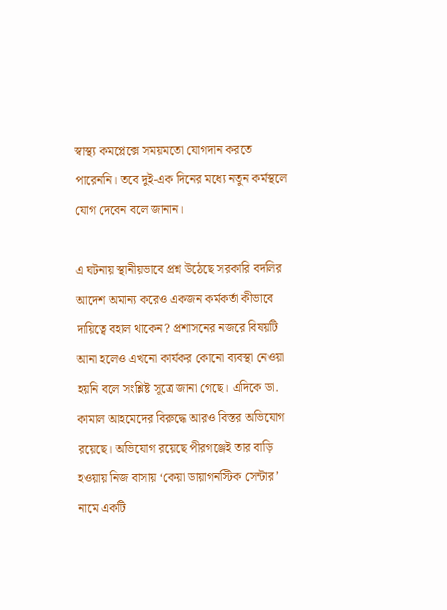স্বাস্থ্য কমপ্লেক্সে সময়মতো যোগদান করতে পারেননি। তবে দুই-এক দিনের মধ্যে নতুন কর্মস্থলে যোগ দেবেন বলে জানান।

এ ঘটনায় স্থানীয়ভাবে প্রশ্ন উঠেছে সরকারি বদলির আদেশ অমান্য করেও একজন কর্মকর্তা কীভাবে দায়িত্বে বহাল থাকেন? প্রশাসনের নজরে বিষয়টি আনা হলেও এখনো কার্যকর কোনো ব্যবস্থা নেওয়া হয়নি বলে সংশ্লিষ্ট সূত্রে জানা গেছে। এদিকে ডা. কামাল আহমেদের বিরুদ্ধে আরও বিস্তর অভিযোগ রয়েছে। অভিযোগ রয়েছে পীরগঞ্জেই তার বাড়ি হওয়ায় নিজ বাসায় ‘কেয়া ডায়াগনস্টিক সেন্টার’ নামে একটি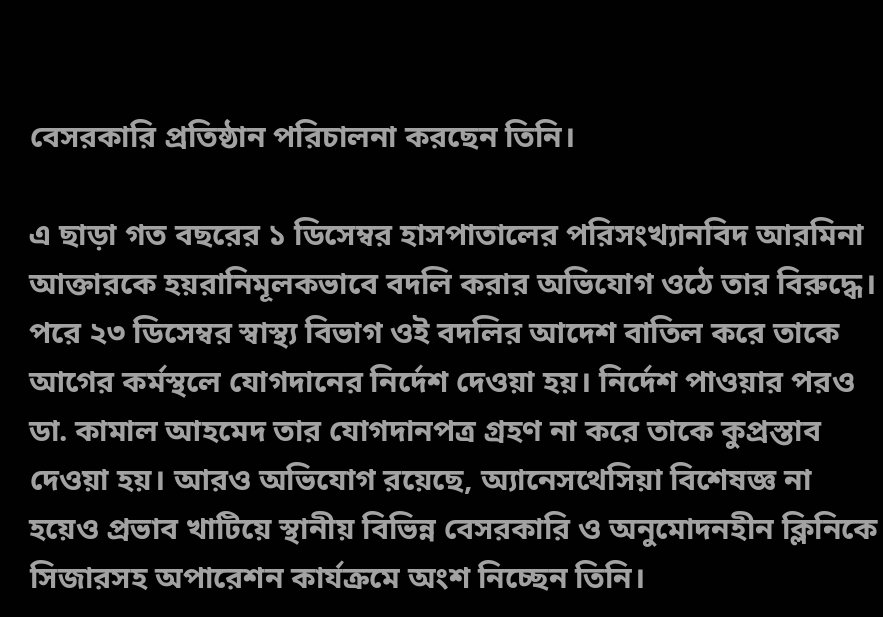বেসরকারি প্রতিষ্ঠান পরিচালনা করছেন তিনি।

এ ছাড়া গত বছরের ১ ডিসেম্বর হাসপাতালের পরিসংখ্যানবিদ আরমিনা আক্তারকে হয়রানিমূলকভাবে বদলি করার অভিযোগ ওঠে তার বিরুদ্ধে। পরে ২৩ ডিসেম্বর স্বাস্থ্য বিভাগ ওই বদলির আদেশ বাতিল করে তাকে আগের কর্মস্থলে যোগদানের নির্দেশ দেওয়া হয়। নির্দেশ পাওয়ার পরও ডা. কামাল আহমেদ তার যোগদানপত্র গ্রহণ না করে তাকে কুপ্রস্তাব দেওয়া হয়। আরও অভিযোগ রয়েছে, অ্যানেসথেসিয়া বিশেষজ্ঞ না হয়েও প্রভাব খাটিয়ে স্থানীয় বিভিন্ন বেসরকারি ও অনুমোদনহীন ক্লিনিকে সিজারসহ অপারেশন কার্যক্রমে অংশ নিচ্ছেন তিনি।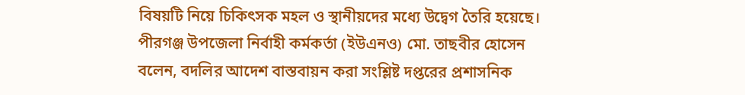বিষয়টি নিয়ে চিকিৎসক মহল ও স্থানীয়দের মধ্যে উদ্বেগ তৈরি হয়েছে। পীরগঞ্জ উপজেলা নির্বাহী কর্মকর্তা (ইউএনও) মো. তাছবীর হোসেন বলেন, বদলির আদেশ বাস্তবায়ন করা সংশ্লিষ্ট দপ্তরের প্রশাসনিক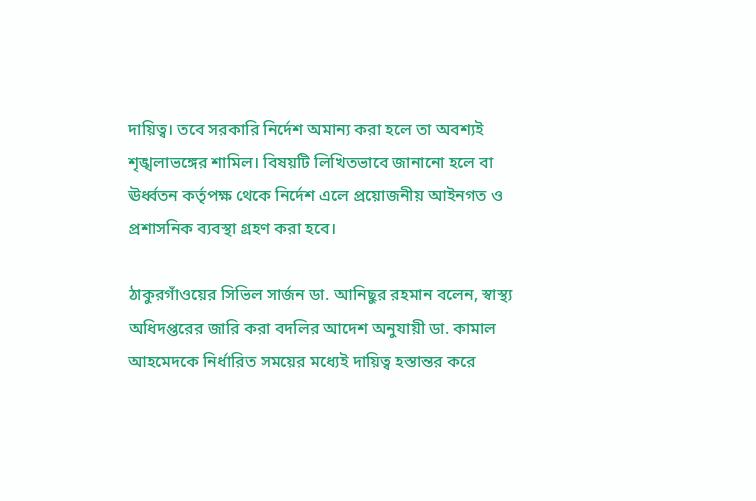দায়িত্ব। তবে সরকারি নির্দেশ অমান্য করা হলে তা অবশ্যই শৃঙ্খলাভঙ্গের শামিল। বিষয়টি লিখিতভাবে জানানো হলে বা ঊর্ধ্বতন কর্তৃপক্ষ থেকে নির্দেশ এলে প্রয়োজনীয় আইনগত ও প্রশাসনিক ব্যবস্থা গ্রহণ করা হবে।

ঠাকুরগাঁওয়ের সিভিল সার্জন ডা. আনিছুর রহমান বলেন, স্বাস্থ্য অধিদপ্তরের জারি করা বদলির আদেশ অনুযায়ী ডা. কামাল আহমেদকে নির্ধারিত সময়ের মধ্যেই দায়িত্ব হস্তান্তর করে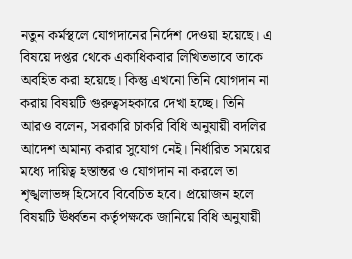নতুন কর্মস্থলে যোগদানের নির্দেশ দেওয়া হয়েছে। এ বিষয়ে দপ্তর থেকে একাধিকবার লিখিতভাবে তাকে অবহিত করা হয়েছে। কিন্তু এখনো তিনি যোগদান না করায় বিষয়টি গুরুত্বসহকারে দেখা হচ্ছে। তিনি আরও বলেন, সরকারি চাকরি বিধি অনুযায়ী বদলির আদেশ অমান্য করার সুযোগ নেই। নির্ধারিত সময়ের মধ্যে দায়িত্ব হস্তান্তর ও যোগদান না করলে তা শৃঙ্খলাভঙ্গ হিসেবে বিবেচিত হবে। প্রয়োজন হলে বিষয়টি ঊর্ধ্বতন কর্তৃপক্ষকে জানিয়ে বিধি অনুযায়ী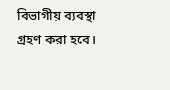বিভাগীয় ব্যবস্থা গ্রহণ করা হবে।